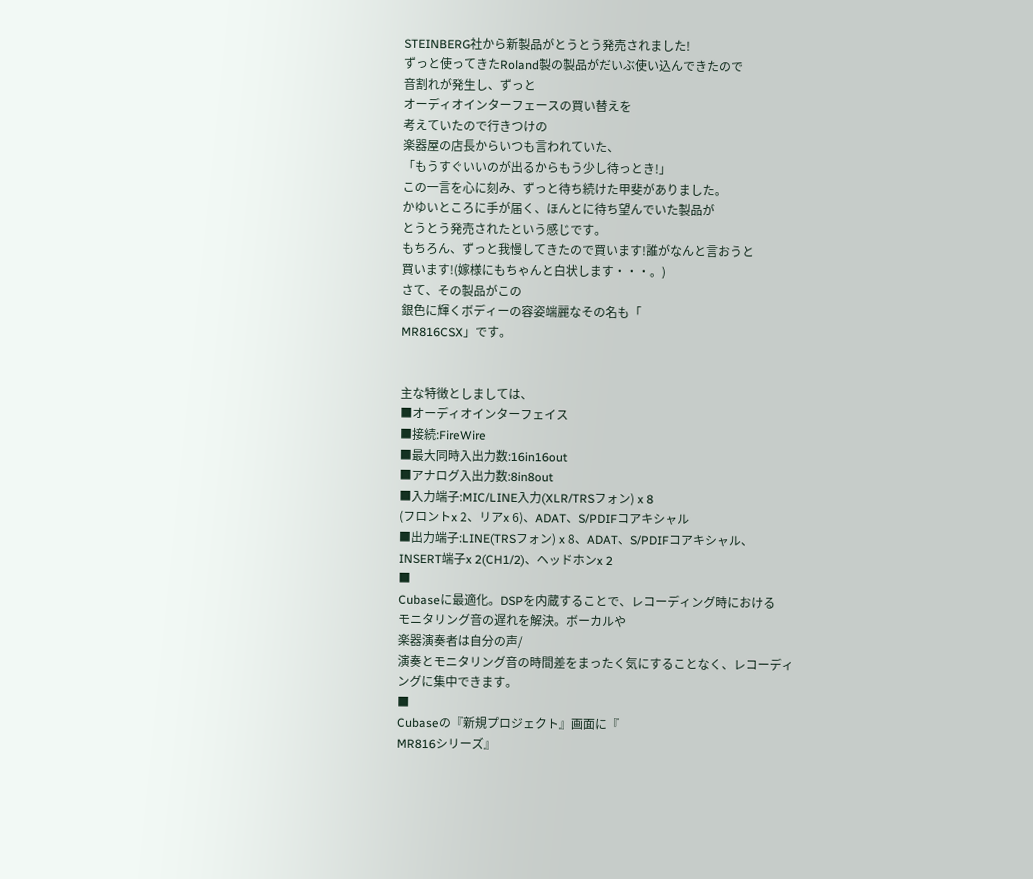STEINBERG社から新製品がとうとう発売されました!
ずっと使ってきたRoland製の製品がだいぶ使い込んできたので
音割れが発生し、ずっと
オーディオインターフェースの買い替えを
考えていたので行きつけの
楽器屋の店長からいつも言われていた、
「もうすぐいいのが出るからもう少し待っとき!」
この一言を心に刻み、ずっと待ち続けた甲斐がありました。
かゆいところに手が届く、ほんとに待ち望んでいた製品が
とうとう発売されたという感じです。
もちろん、ずっと我慢してきたので買います!誰がなんと言おうと
買います!(嫁様にもちゃんと白状します・・・。)
さて、その製品がこの
銀色に輝くボディーの容姿端麗なその名も「
MR816CSX」です。


主な特徴としましては、
■オーディオインターフェイス
■接続:FireWire
■最大同時入出力数:16in16out
■アナログ入出力数:8in8out
■入力端子:MIC/LINE入力(XLR/TRSフォン) x 8
(フロントx 2、リアx 6)、ADAT、S/PDIFコアキシャル
■出力端子:LINE(TRSフォン) x 8、ADAT、S/PDIFコアキシャル、
INSERT端子x 2(CH1/2)、ヘッドホンx 2
■
Cubaseに最適化。DSPを内蔵することで、レコーディング時における
モニタリング音の遅れを解決。ボーカルや
楽器演奏者は自分の声/
演奏とモニタリング音の時間差をまったく気にすることなく、レコーディ
ングに集中できます。
■
Cubaseの『新規プロジェクト』画面に『
MR816シリーズ』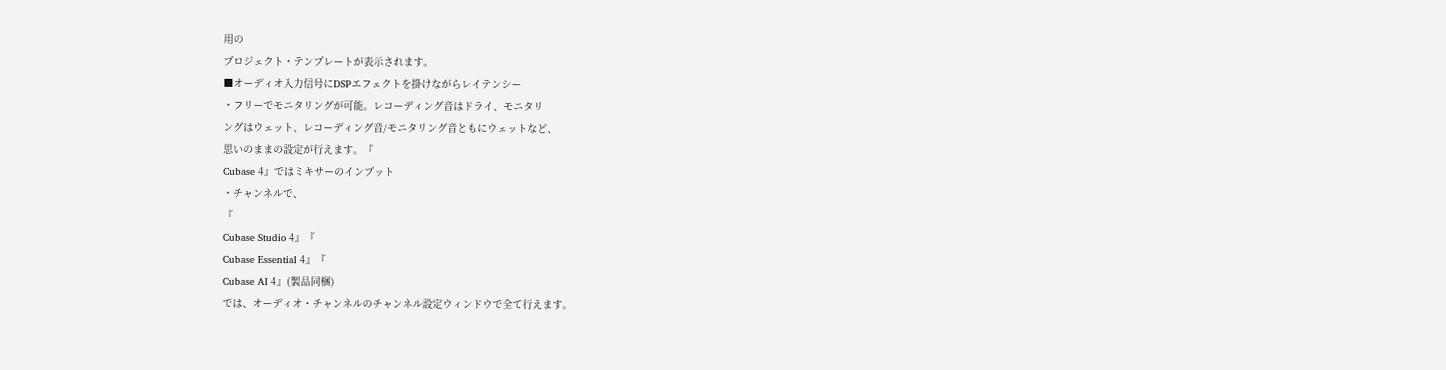用の
プロジェクト・テンプレートが表示されます。
■オーディオ入力信号にDSPエフェクトを掛けながらレイテンシー
・フリーでモニタリングが可能。レコーディング音はドライ、モニタリ
ングはウェット、レコーディング音/モニタリング音ともにウェットなど、
思いのままの設定が行えます。『
Cubase 4』ではミキサーのインプット
・チャンネルで、
『
Cubase Studio 4』『
Cubase Essential 4』『
Cubase AI 4』(製品同梱)
では、オーディオ・チャンネルのチャンネル設定ウィンドウで全て行えます。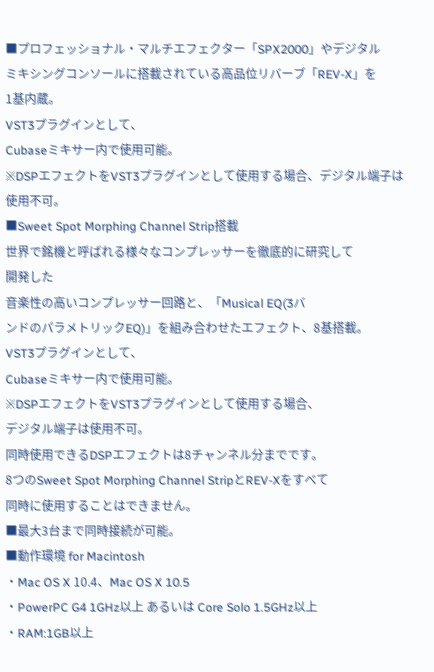■プロフェッショナル・マルチエフェクター「SPX2000」やデジタル
ミキシングコンソールに搭載されている高品位リバーブ「REV-X」を
1基内蔵。
VST3プラグインとして、
Cubaseミキサー内で使用可能。
※DSPエフェクトをVST3プラグインとして使用する場合、デジタル端子は
使用不可。
■Sweet Spot Morphing Channel Strip搭載
世界で銘機と呼ばれる様々なコンプレッサーを徹底的に研究して
開発した
音楽性の高いコンプレッサー回路と、「Musical EQ(3バ
ンドのパラメトリックEQ)」を組み合わせたエフェクト、8基搭載。
VST3プラグインとして、
Cubaseミキサー内で使用可能。
※DSPエフェクトをVST3プラグインとして使用する場合、
デジタル端子は使用不可。
同時使用できるDSPエフェクトは8チャンネル分までです。
8つのSweet Spot Morphing Channel StripとREV-Xをすべて
同時に使用することはできません。
■最大3台まで同時接続が可能。
■動作環境 for Macintosh
・Mac OS X 10.4、Mac OS X 10.5
・PowerPC G4 1GHz以上 あるいは Core Solo 1.5GHz以上
・RAM:1GB以上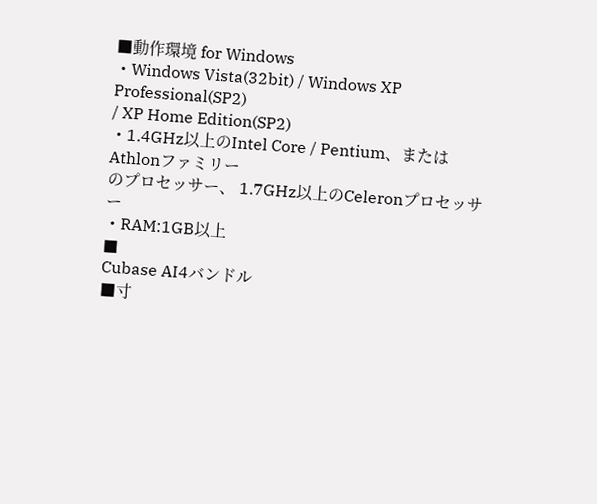■動作環境 for Windows
・Windows Vista(32bit) / Windows XP Professional(SP2)
/ XP Home Edition(SP2)
・1.4GHz以上のIntel Core / Pentium、またはAthlonファミリー
のプロセッサー、 1.7GHz以上のCeleronプロセッサー
・RAM:1GB以上
■
Cubase AI4バンドル
■寸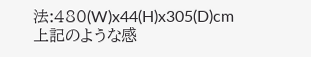法:480(W)x44(H)x305(D)cm
上記のような感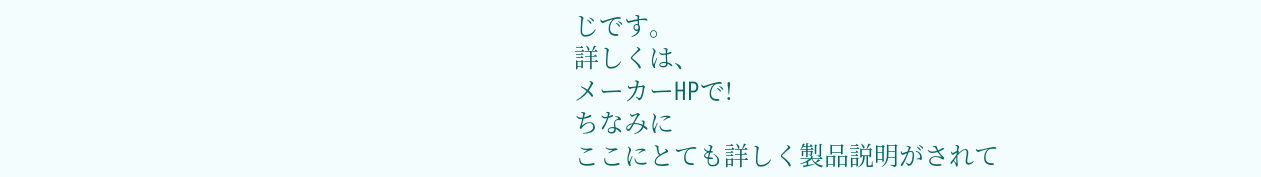じです。
詳しくは、
メーカーHPで!
ちなみに
ここにとても詳しく製品説明がされて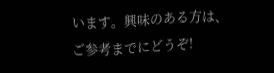います。興味のある方は、
ご参考までにどうぞ!